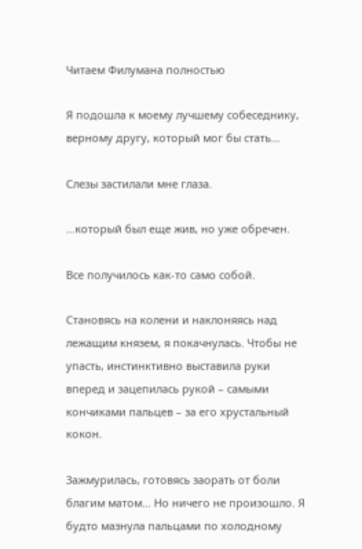Читаем Филумана полностью

Я подошла к моему лучшему собеседнику, верному другу, который мог бы стать…

Слезы застилали мне глаза.

…который был еще жив, но уже обречен.

Все получилось как-то само собой.

Становясь на колени и наклоняясь над лежащим князем, я покачнулась. Чтобы не упасть, инстинктивно выставила руки вперед и зацепилась рукой – самыми кончиками пальцев – за его хрустальный кокон.

Зажмурилась, готовясь заорать от боли благим матом… Но ничего не произошло. Я будто мазнула пальцами по холодному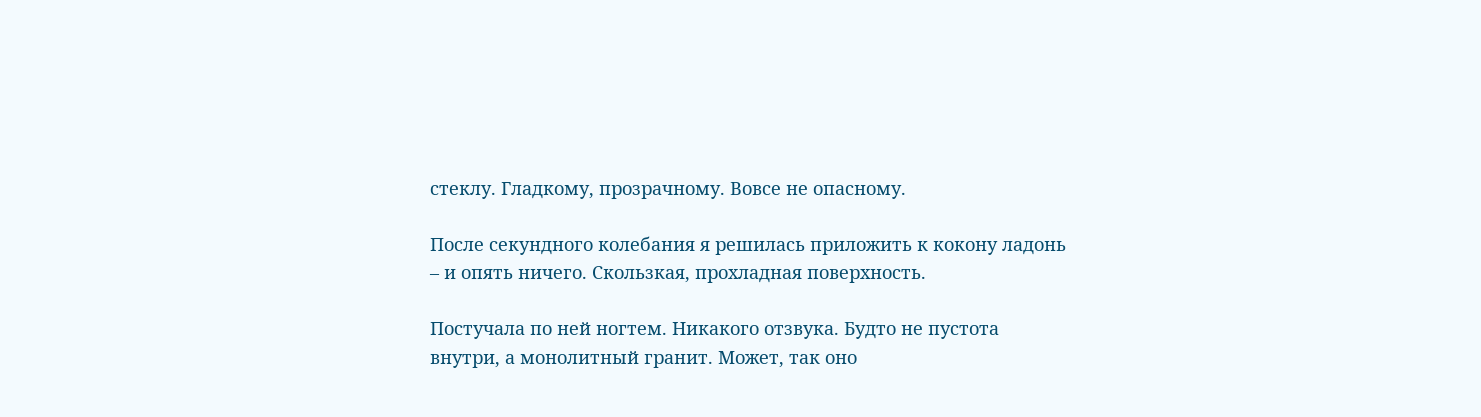стеклу. Гладкому, прозрачному. Вовсе не опасному.

После секундного колебания я решилась приложить к кокону ладонь – и опять ничего. Скользкая, прохладная поверхность.

Постучала по ней ногтем. Никакого отзвука. Будто не пустота внутри, а монолитный гранит. Может, так оно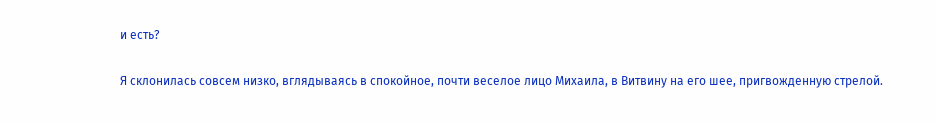и есть?

Я склонилась совсем низко, вглядываясь в спокойное, почти веселое лицо Михаила, в Витвину на его шее, пригвожденную стрелой.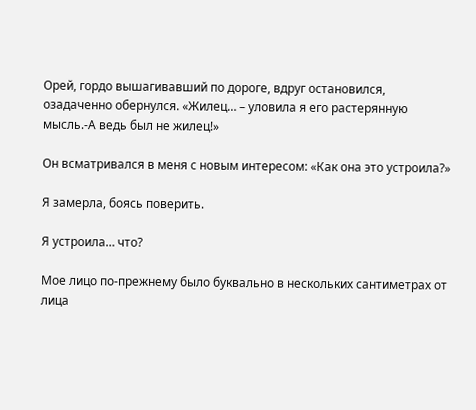Орей, гордо вышагивавший по дороге, вдруг остановился, озадаченно обернулся. «Жилец… – уловила я его растерянную мысль.-А ведь был не жилец!»

Он всматривался в меня с новым интересом: «Как она это устроила?»

Я замерла, боясь поверить.

Я устроила… что?

Мое лицо по-прежнему было буквально в нескольких сантиметрах от лица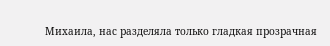Михаила, нас разделяла только гладкая прозрачная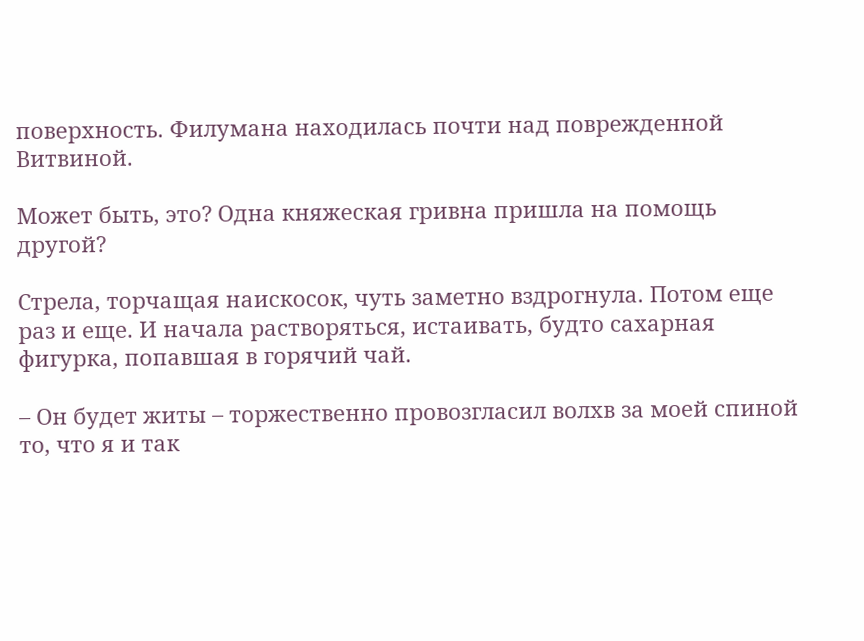поверхность. Филумана находилась почти над поврежденной Витвиной.

Может быть, это? Одна княжеская гривна пришла на помощь другой?

Стрела, торчащая наискосок, чуть заметно вздрогнула. Потом еще раз и еще. И начала растворяться, истаивать, будто сахарная фигурка, попавшая в горячий чай.

– Он будет житы – торжественно провозгласил волхв за моей спиной то, что я и так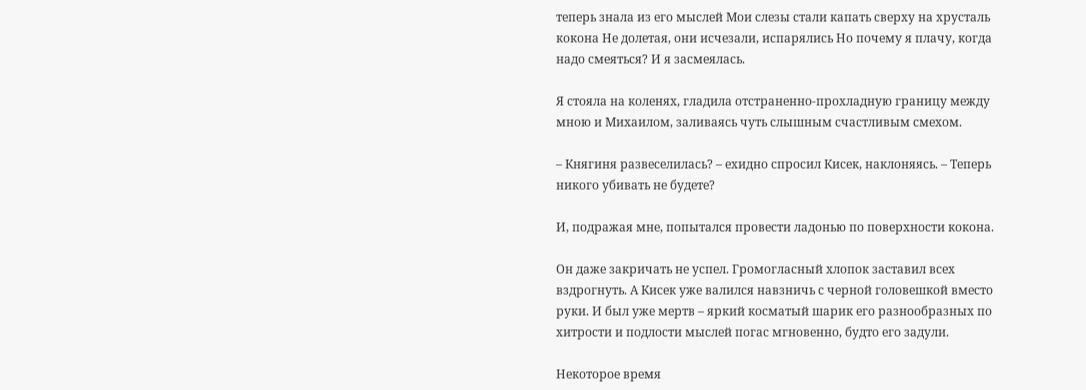теперь знала из его мыслей Мои слезы стали капать сверху на хрусталь кокона Не долетая, они исчезали, испарялись Но почему я плачу, когда надо смеяться? И я засмеялась.

Я стояла на коленях, гладила отстраненно-прохладную границу между мною и Михаилом, заливаясь чуть слышным счастливым смехом.

– Княгиня развеселилась? – ехидно спросил Кисек, наклоняясь. – Теперь никого убивать не будете?

И, подражая мне, попытался провести ладонью по поверхности кокона.

Он даже закричать не успел. Громогласный хлопок заставил всех вздрогнуть. А Кисек уже валился навзничь с черной головешкой вместо руки. И был уже мертв – яркий косматый шарик его разнообразных по хитрости и подлости мыслей погас мгновенно, будто его задули.

Некоторое время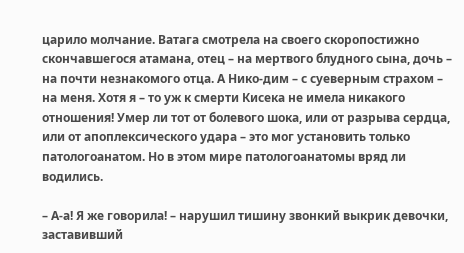царило молчание. Ватага смотрела на своего скоропостижно скончавшегося атамана, отец – на мертвого блудного сына, дочь – на почти незнакомого отца. А Нико-дим – с суеверным страхом – на меня. Хотя я – то уж к смерти Кисека не имела никакого отношения! Умер ли тот от болевого шока, или от разрыва сердца, или от апоплексического удара – это мог установить только патологоанатом. Но в этом мире патологоанатомы вряд ли водились.

– А-а! Я же говорила! – нарушил тишину звонкий выкрик девочки, заставивший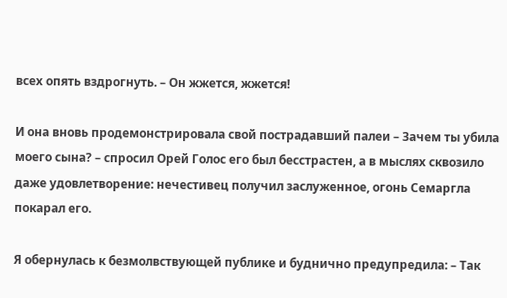всех опять вздрогнуть. – Он жжется, жжется!

И она вновь продемонстрировала свой пострадавший палеи – Зачем ты убила моего сына? – спросил Орей Голос его был бесстрастен, а в мыслях сквозило даже удовлетворение: нечестивец получил заслуженное, огонь Семаргла покарал его.

Я обернулась к безмолвствующей публике и буднично предупредила: – Так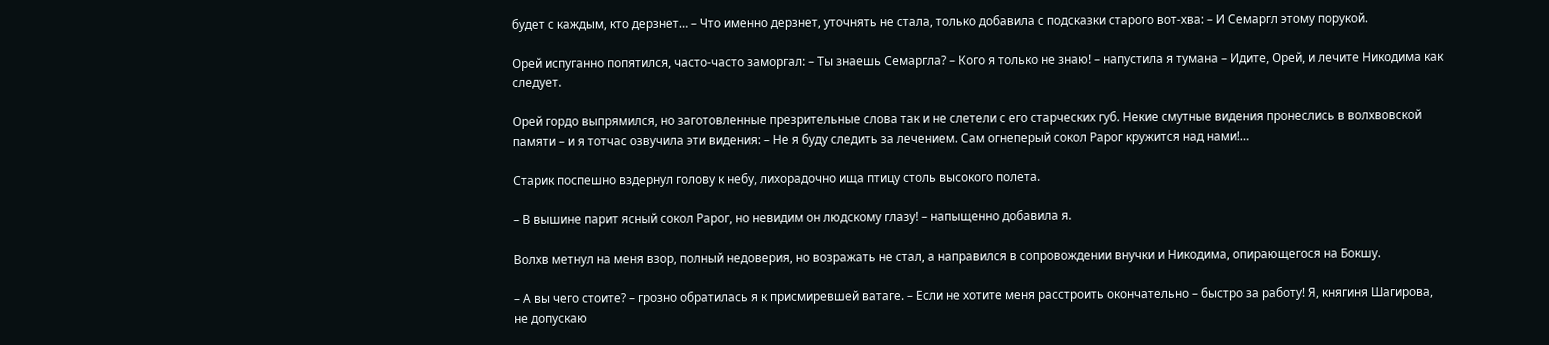будет с каждым, кто дерзнет… – Что именно дерзнет, уточнять не стала, только добавила с подсказки старого вот-хва: – И Семаргл этому порукой.

Орей испуганно попятился, часто-часто заморгал: – Ты знаешь Семаргла? – Кого я только не знаю! – напустила я тумана – Идите, Орей, и лечите Никодима как следует.

Орей гордо выпрямился, но заготовленные презрительные слова так и не слетели с его старческих губ. Некие смутные видения пронеслись в волхвовской памяти – и я тотчас озвучила эти видения: – Не я буду следить за лечением. Сам огнеперый сокол Рарог кружится над нами!…

Старик поспешно вздернул голову к небу, лихорадочно ища птицу столь высокого полета.

– В вышине парит ясный сокол Рарог, но невидим он людскому глазу! – напыщенно добавила я.

Волхв метнул на меня взор, полный недоверия, но возражать не стал, а направился в сопровождении внучки и Никодима, опирающегося на Бокшу.

– А вы чего стоите? – грозно обратилась я к присмиревшей ватаге. – Если не хотите меня расстроить окончательно – быстро за работу! Я, княгиня Шагирова, не допускаю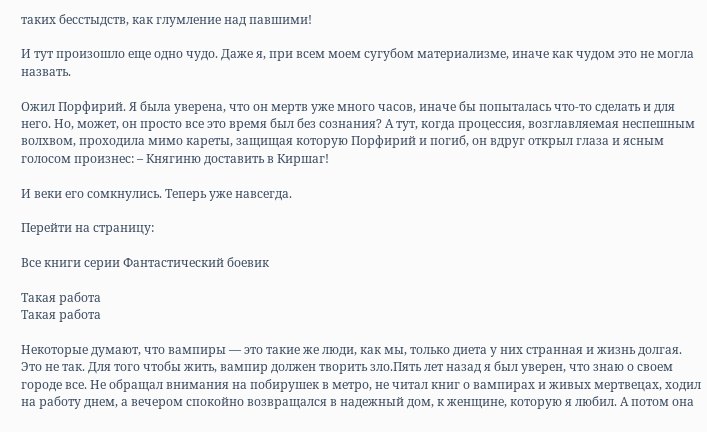таких бесстыдств, как глумление над павшими!

И тут произошло еще одно чудо. Даже я, при всем моем сугубом материализме, иначе как чудом это не могла назвать.

Ожил Порфирий. Я была уверена, что он мертв уже много часов, иначе бы попыталась что-то сделать и для него. Но, может, он просто все это время был без сознания? А тут, когда процессия, возглавляемая неспешным волхвом, проходила мимо кареты, защищая которую Порфирий и погиб, он вдруг открыл глаза и ясным голосом произнес: – Княгиню доставить в Киршаг!

И веки его сомкнулись. Теперь уже навсегда.

Перейти на страницу:

Все книги серии Фантастический боевик

Такая работа
Такая работа

Некоторые думают, что вампиры — это такие же люди, как мы, только диета у них странная и жизнь долгая. Это не так. Для того чтобы жить, вампир должен творить зло.Пять лет назад я был уверен, что знаю о своем городе все. Не обращал внимания на побирушек в метро, не читал книг о вампирах и живых мертвецах, ходил на работу днем, а вечером спокойно возвращался в надежный дом, к женщине, которую я любил. А потом она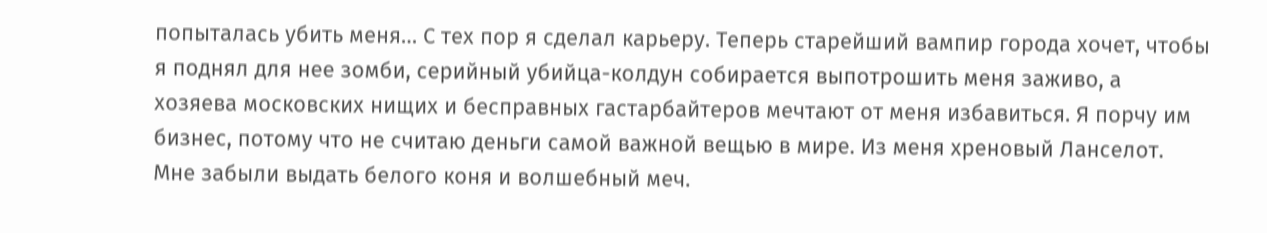попыталась убить меня… С тех пор я сделал карьеру. Теперь старейший вампир города хочет, чтобы я поднял для нее зомби, серийный убийца-колдун собирается выпотрошить меня заживо, а хозяева московских нищих и бесправных гастарбайтеров мечтают от меня избавиться. Я порчу им бизнес, потому что не считаю деньги самой важной вещью в мире. Из меня хреновый Ланселот. Мне забыли выдать белого коня и волшебный меч.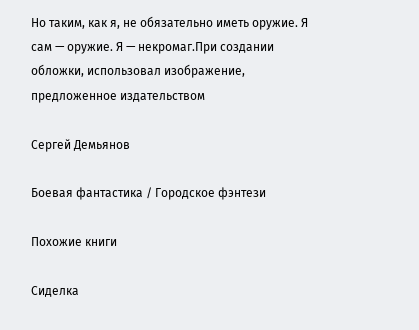Но таким, как я, не обязательно иметь оружие. Я сам — оружие. Я — некромаг.При создании обложки, использовал изображение, предложенное издательством

Сергей Демьянов

Боевая фантастика / Городское фэнтези

Похожие книги

Сиделка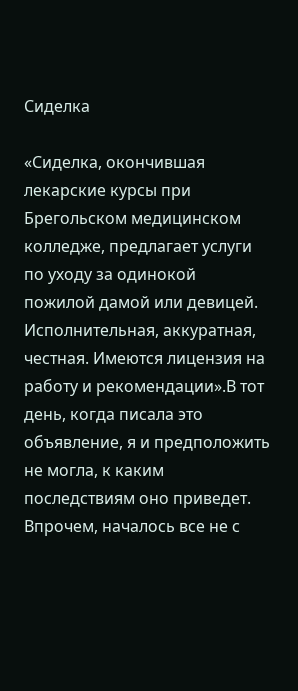Сиделка

«Сиделка, окончившая лекарские курсы при Брегольском медицинском колледже, предлагает услуги по уходу за одинокой пожилой дамой или девицей. Исполнительная, аккуратная, честная. Имеются лицензия на работу и рекомендации».В тот день, когда писала это объявление, я и предположить не могла, к каким последствиям оно приведет. Впрочем, началось все не с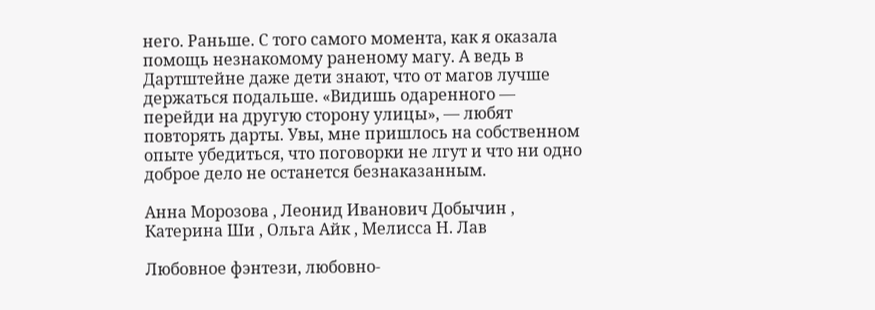него. Раньше. С того самого момента, как я оказала помощь незнакомому раненому магу. А ведь в Дартштейне даже дети знают, что от магов лучше держаться подальше. «Видишь одаренного — перейди на другую сторону улицы», — любят повторять дарты. Увы, мне пришлось на собственном опыте убедиться, что поговорки не лгут и что ни одно доброе дело не останется безнаказанным.

Анна Морозова , Леонид Иванович Добычин , Катерина Ши , Ольга Айк , Мелисса Н. Лав

Любовное фэнтези, любовно-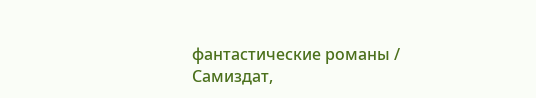фантастические романы / Самиздат,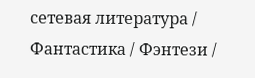сетевая литература / Фантастика / Фэнтези /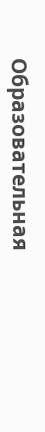Образовательная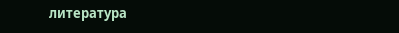литература